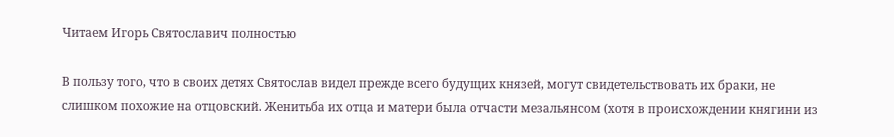Читаем Игорь Святославич полностью

В пользу того, что в своих детях Святослав видел прежде всего будущих князей, могут свидетельствовать их браки, не слишком похожие на отцовский. Женитьба их отца и матери была отчасти мезальянсом (хотя в происхождении княгини из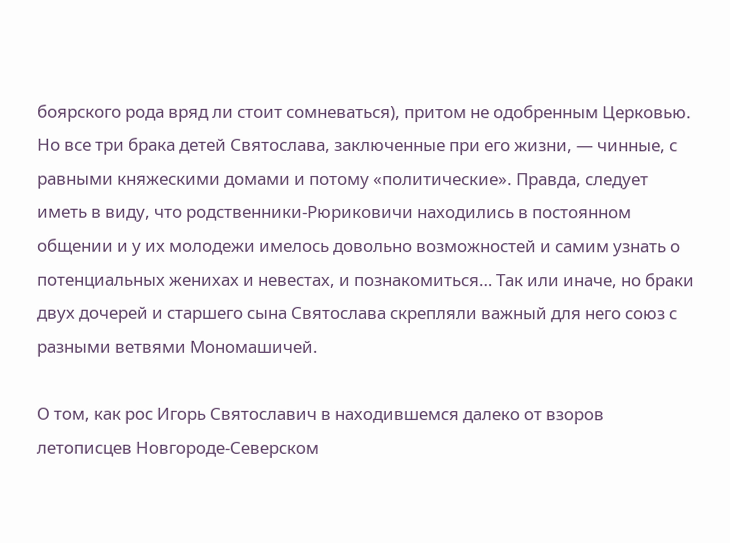боярского рода вряд ли стоит сомневаться), притом не одобренным Церковью. Но все три брака детей Святослава, заключенные при его жизни, — чинные, с равными княжескими домами и потому «политические». Правда, следует иметь в виду, что родственники-Рюриковичи находились в постоянном общении и у их молодежи имелось довольно возможностей и самим узнать о потенциальных женихах и невестах, и познакомиться… Так или иначе, но браки двух дочерей и старшего сына Святослава скрепляли важный для него союз с разными ветвями Мономашичей.

О том, как рос Игорь Святославич в находившемся далеко от взоров летописцев Новгороде-Северском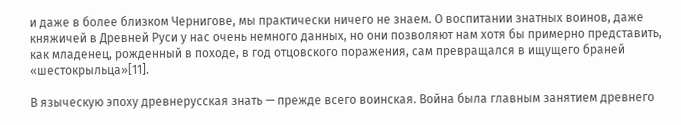и даже в более близком Чернигове, мы практически ничего не знаем. О воспитании знатных воинов, даже княжичей в Древней Руси у нас очень немного данных, но они позволяют нам хотя бы примерно представить, как младенец, рожденный в походе, в год отцовского поражения, сам превращался в ищущего браней «шестокрыльца»[11].

В языческую эпоху древнерусская знать — прежде всего воинская. Война была главным занятием древнего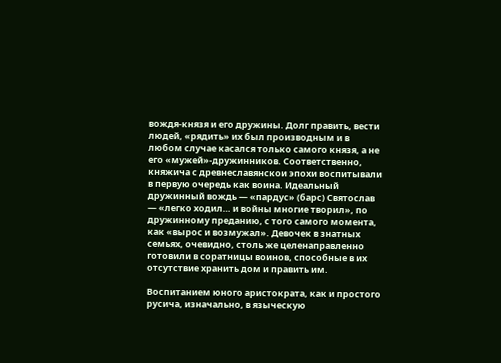вождя-князя и его дружины. Долг править, вести людей, «рядить» их был производным и в любом случае касался только самого князя, а не его «мужей»-дружинников. Соответственно, княжича с древнеславянскои эпохи воспитывали в первую очередь как воина. Идеальный дружинный вождь — «пардус» (барс) Святослав — «легко ходил… и войны многие творил», по дружинному преданию, с того самого момента, как «вырос и возмужал». Девочек в знатных семьях, очевидно, столь же целенаправленно готовили в соратницы воинов, способные в их отсутствие хранить дом и править им.

Воспитанием юного аристократа, как и простого русича, изначально, в языческую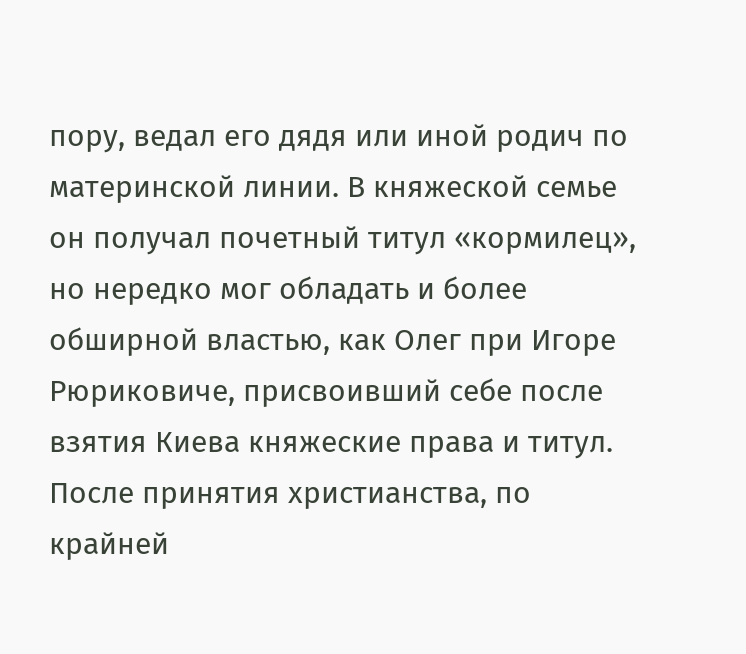пору, ведал его дядя или иной родич по материнской линии. В княжеской семье он получал почетный титул «кормилец», но нередко мог обладать и более обширной властью, как Олег при Игоре Рюриковиче, присвоивший себе после взятия Киева княжеские права и титул. После принятия христианства, по крайней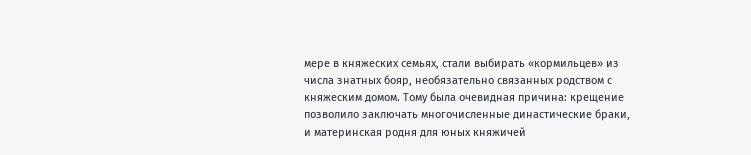мере в княжеских семьях, стали выбирать «кормильцев» из числа знатных бояр, необязательно связанных родством с княжеским домом. Тому была очевидная причина: крещение позволило заключать многочисленные династические браки, и материнская родня для юных княжичей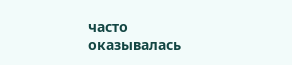часто оказывалась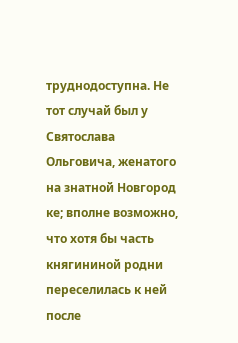труднодоступна. Не тот случай был у Святослава Ольговича, женатого на знатной Новгород ке; вполне возможно, что хотя бы часть княгининой родни переселилась к ней после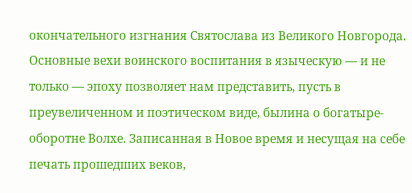окончательного изгнания Святослава из Великого Новгорода. Основные вехи воинского воспитания в языческую — и не только — эпоху позволяет нам представить, пусть в преувеличенном и поэтическом виде, былина о богатыре-оборотне Волхе. Записанная в Новое время и несущая на себе печать прошедших веков,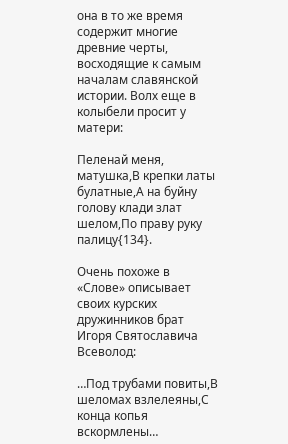она в то же время содержит многие древние черты, восходящие к самым началам славянской истории. Волх еще в колыбели просит у матери:

Пеленай меня, матушка,В крепки латы булатные,А на буйну голову клади злат шелом,По праву руку палицу{134}.

Очень похоже в «Слове» описывает своих курских дружинников брат Игоря Святославича Всеволод:

…Под трубами повиты,В шеломах взлелеяны,С конца копья вскормлены…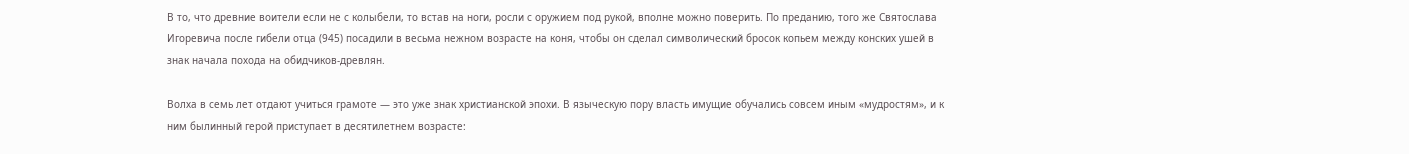В то, что древние воители если не с колыбели, то встав на ноги, росли с оружием под рукой, вполне можно поверить. По преданию, того же Святослава Игоревича после гибели отца (945) посадили в весьма нежном возрасте на коня, чтобы он сделал символический бросок копьем между конских ушей в знак начала похода на обидчиков-древлян.

Волха в семь лет отдают учиться грамоте — это уже знак христианской эпохи. В языческую пору власть имущие обучались совсем иным «мудростям», и к ним былинный герой приступает в десятилетнем возрасте: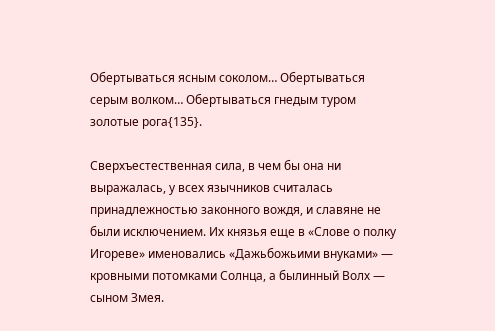Обертываться ясным соколом… Обертываться серым волком… Обертываться гнедым туром золотые рога{135}.

Сверхъестественная сила, в чем бы она ни выражалась, у всех язычников считалась принадлежностью законного вождя, и славяне не были исключением. Их князья еще в «Слове о полку Игореве» именовались «Дажьбожьими внуками» — кровными потомками Солнца, а былинный Волх — сыном Змея.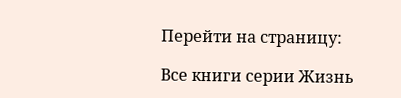Перейти на страницу:

Все книги серии Жизнь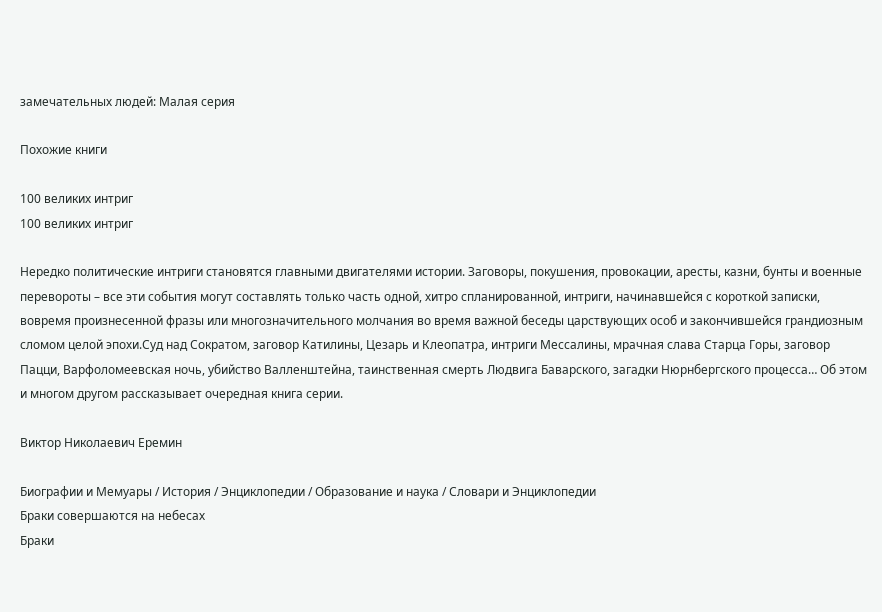замечательных людей: Малая серия

Похожие книги

100 великих интриг
100 великих интриг

Нередко политические интриги становятся главными двигателями истории. Заговоры, покушения, провокации, аресты, казни, бунты и военные перевороты – все эти события могут составлять только часть одной, хитро спланированной, интриги, начинавшейся с короткой записки, вовремя произнесенной фразы или многозначительного молчания во время важной беседы царствующих особ и закончившейся грандиозным сломом целой эпохи.Суд над Сократом, заговор Катилины, Цезарь и Клеопатра, интриги Мессалины, мрачная слава Старца Горы, заговор Пацци, Варфоломеевская ночь, убийство Валленштейна, таинственная смерть Людвига Баварского, загадки Нюрнбергского процесса… Об этом и многом другом рассказывает очередная книга серии.

Виктор Николаевич Еремин

Биографии и Мемуары / История / Энциклопедии / Образование и наука / Словари и Энциклопедии
Браки совершаются на небесах
Браки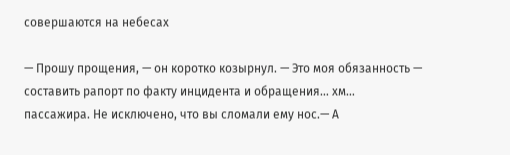совершаются на небесах

— Прошу прощения, — он коротко козырнул. — Это моя обязанность — составить рапорт по факту инцидента и обращения… хм… пассажира. Не исключено, что вы сломали ему нос.— А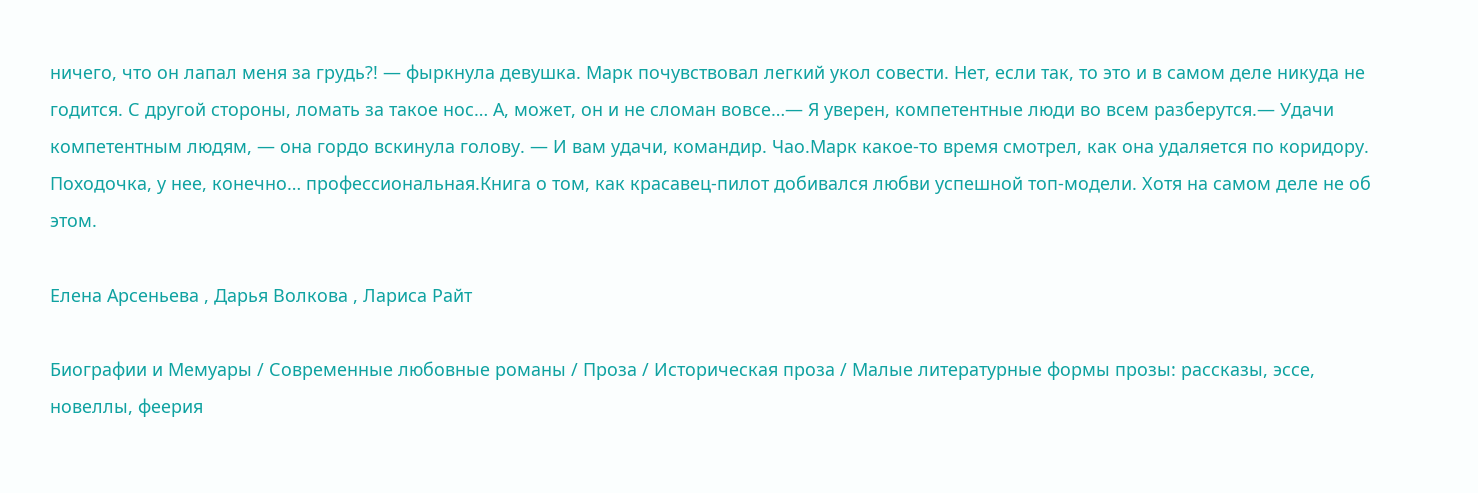ничего, что он лапал меня за грудь?! — фыркнула девушка. Марк почувствовал легкий укол совести. Нет, если так, то это и в самом деле никуда не годится. С другой стороны, ломать за такое нос… А, может, он и не сломан вовсе…— Я уверен, компетентные люди во всем разберутся.— Удачи компетентным людям, — она гордо вскинула голову. — И вам удачи, командир. Чао.Марк какое-то время смотрел, как она удаляется по коридору. Походочка, у нее, конечно… профессиональная.Книга о том, как красавец-пилот добивался любви успешной топ-модели. Хотя на самом деле не об этом.

Елена Арсеньева , Дарья Волкова , Лариса Райт

Биографии и Мемуары / Современные любовные романы / Проза / Историческая проза / Малые литературные формы прозы: рассказы, эссе, новеллы, феерия